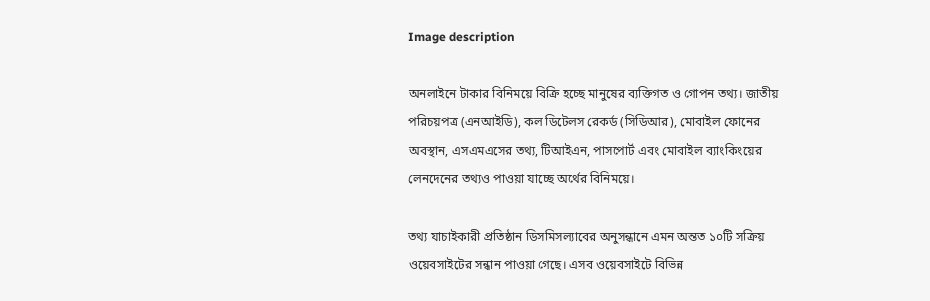Image description

অনলাইনে টাকার বিনিময়ে বিক্রি হচ্ছে মানুষের ব্যক্তিগত ও গোপন তথ্য। জাতীয় পরিচয়পত্র (এনআইডি), কল ডিটেলস রেকর্ড (সিডিআর), মোবাইল ফোনের অবস্থান, এসএমএসের তথ্য, টিআইএন, পাসপোর্ট এবং মোবাইল ব্যাংকিংয়ের লেনদেনের তথ্যও পাওয়া যাচ্ছে অর্থের বিনিময়ে।

তথ্য যাচাইকারী প্রতিষ্ঠান ডিসমিসল্যাবের অনুসন্ধানে এমন অন্তত ১০টি সক্রিয় ওয়েবসাইটের সন্ধান পাওয়া গেছে। এসব ওয়েবসাইটে বিভিন্ন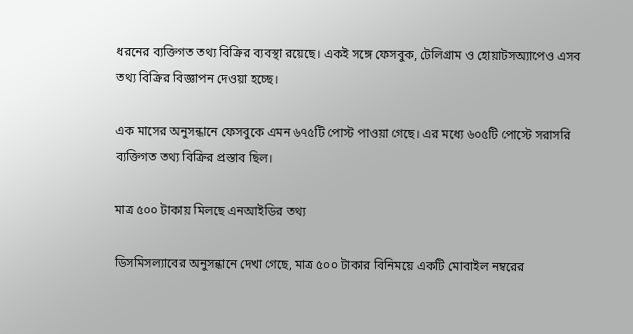ধরনের ব্যক্তিগত তথ্য বিক্রির ব্যবস্থা রয়েছে। একই সঙ্গে ফেসবুক, টেলিগ্রাম ও হোয়াটসঅ্যাপেও এসব তথ্য বিক্রির বিজ্ঞাপন দেওয়া হচ্ছে।

এক মাসের অনুসন্ধানে ফেসবুকে এমন ৬৭৫টি পোস্ট পাওয়া গেছে। এর মধ্যে ৬০৫টি পোস্টে সরাসরি ব্যক্তিগত তথ্য বিক্রির প্রস্তাব ছিল।

মাত্র ৫০০ টাকায় মিলছে এনআইডির তথ্য

ডিসমিসল্যাবের অনুসন্ধানে দেখা গেছে, মাত্র ৫০০ টাকার বিনিময়ে একটি মোবাইল নম্বরের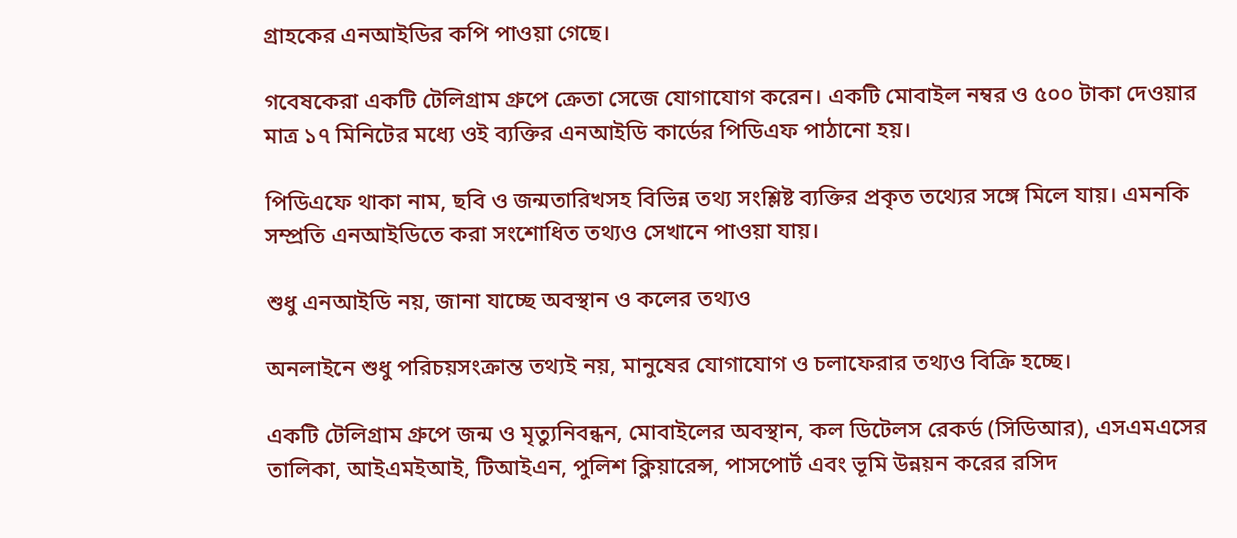গ্রাহকের এনআইডির কপি পাওয়া গেছে।

গবেষকেরা একটি টেলিগ্রাম গ্রুপে ক্রেতা সেজে যোগাযোগ করেন। একটি মোবাইল নম্বর ও ৫০০ টাকা দেওয়ার মাত্র ১৭ মিনিটের মধ্যে ওই ব্যক্তির এনআইডি কার্ডের পিডিএফ পাঠানো হয়।

পিডিএফে থাকা নাম, ছবি ও জন্মতারিখসহ বিভিন্ন তথ্য সংশ্লিষ্ট ব্যক্তির প্রকৃত তথ্যের সঙ্গে মিলে যায়। এমনকি সম্প্রতি এনআইডিতে করা সংশোধিত তথ্যও সেখানে পাওয়া যায়।

শুধু এনআইডি নয়, জানা যাচ্ছে অবস্থান ও কলের তথ্যও

অনলাইনে শুধু পরিচয়সংক্রান্ত তথ্যই নয়, মানুষের যোগাযোগ ও চলাফেরার তথ্যও বিক্রি হচ্ছে।

একটি টেলিগ্রাম গ্রুপে জন্ম ও মৃত্যুনিবন্ধন, মোবাইলের অবস্থান, কল ডিটেলস রেকর্ড (সিডিআর), এসএমএসের তালিকা, আইএমইআই, টিআইএন, পুলিশ ক্লিয়ারেন্স, পাসপোর্ট এবং ভূমি উন্নয়ন করের রসিদ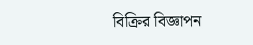বিক্রির বিজ্ঞাপন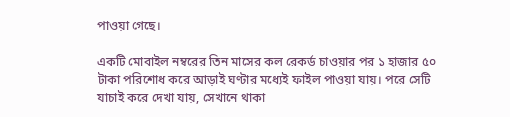পাওয়া গেছে।

একটি মোবাইল নম্বরের তিন মাসের কল রেকর্ড চাওয়ার পর ১ হাজার ৫০ টাকা পরিশোধ করে আড়াই ঘণ্টার মধ্যেই ফাইল পাওয়া যায়। পরে সেটি যাচাই করে দেখা যায়, সেখানে থাকা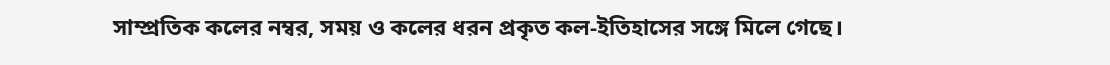সাম্প্রতিক কলের নম্বর, সময় ও কলের ধরন প্রকৃত কল-ইতিহাসের সঙ্গে মিলে গেছে।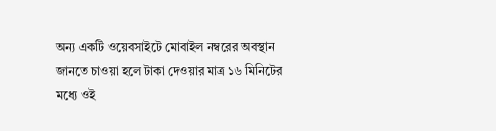অন্য একটি ওয়েবসাইটে মোবাইল নম্বরের অবস্থান জানতে চাওয়া হলে টাকা দেওয়ার মাত্র ১৬ মিনিটের মধ্যে ওই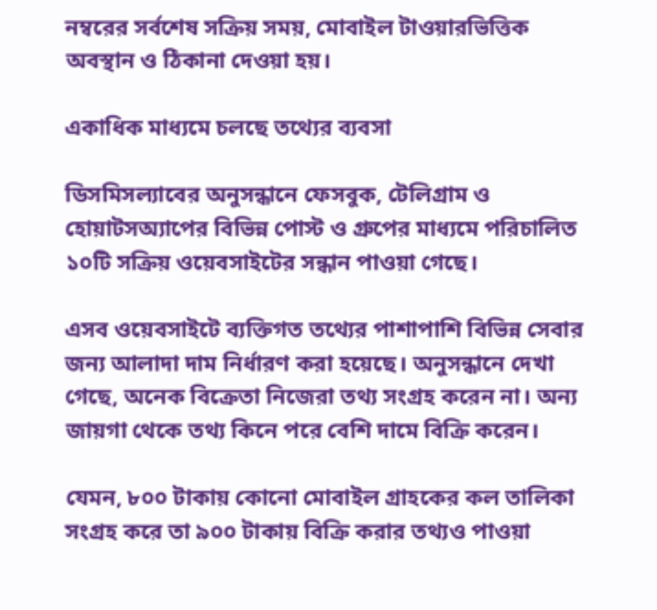নম্বরের সর্বশেষ সক্রিয় সময়, মোবাইল টাওয়ারভিত্তিক অবস্থান ও ঠিকানা দেওয়া হয়।

একাধিক মাধ্যমে চলছে তথ্যের ব্যবসা

ডিসমিসল্যাবের অনুসন্ধানে ফেসবুক, টেলিগ্রাম ও হোয়াটসঅ্যাপের বিভিন্ন পোস্ট ও গ্রুপের মাধ্যমে পরিচালিত ১০টি সক্রিয় ওয়েবসাইটের সন্ধান পাওয়া গেছে।

এসব ওয়েবসাইটে ব্যক্তিগত তথ্যের পাশাপাশি বিভিন্ন সেবার জন্য আলাদা দাম নির্ধারণ করা হয়েছে। অনুসন্ধানে দেখা গেছে, অনেক বিক্রেতা নিজেরা তথ্য সংগ্রহ করেন না। অন্য জায়গা থেকে তথ্য কিনে পরে বেশি দামে বিক্রি করেন।

যেমন, ৮০০ টাকায় কোনো মোবাইল গ্রাহকের কল তালিকা সংগ্রহ করে তা ৯০০ টাকায় বিক্রি করার তথ্যও পাওয়া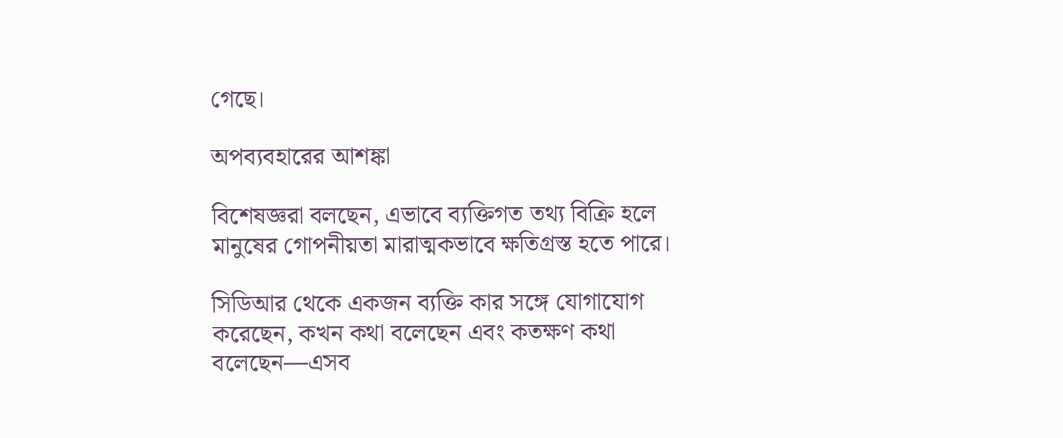গেছে।

অপব্যবহারের আশঙ্কা

বিশেষজ্ঞরা বলছেন, এভাবে ব্যক্তিগত তথ্য বিক্রি হলে মানুষের গোপনীয়তা মারাত্মকভাবে ক্ষতিগ্রস্ত হতে পারে।

সিডিআর থেকে একজন ব্যক্তি কার সঙ্গে যোগাযোগ করেছেন, কখন কথা বলেছেন এবং কতক্ষণ কথা বলেছেন—এসব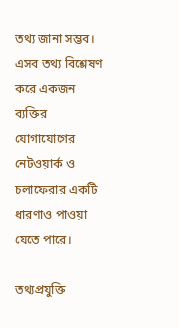তথ্য জানা সম্ভব। এসব তথ্য বিশ্লেষণ করে একজন ব্যক্তির যোগাযোগের নেটওয়ার্ক ও চলাফেরার একটি ধারণাও পাওয়া যেতে পারে।

তথ্যপ্রযুক্তি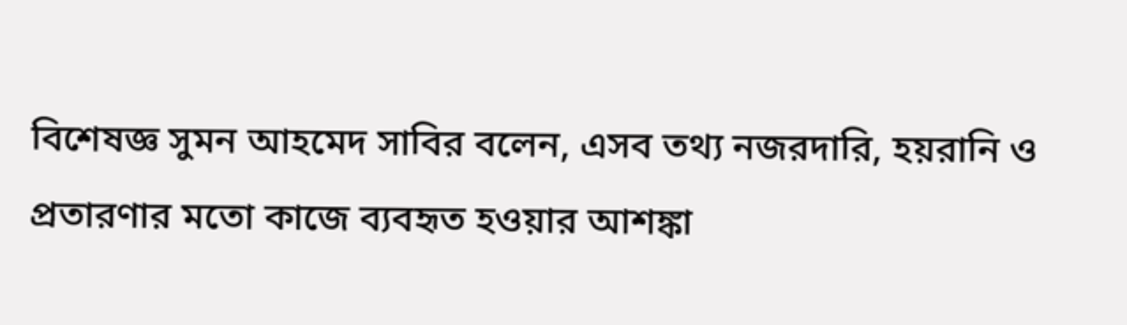বিশেষজ্ঞ সুমন আহমেদ সাবির বলেন, এসব তথ্য নজরদারি, হয়রানি ও প্রতারণার মতো কাজে ব্যবহৃত হওয়ার আশঙ্কা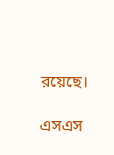রয়েছে।

এসএস